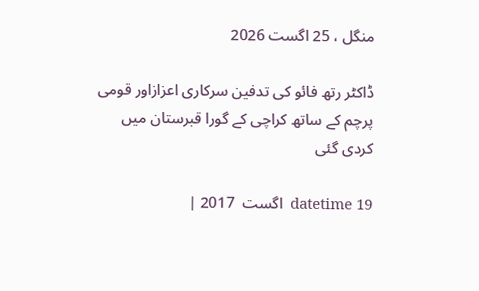منگل ، 25 اگست 2026

ڈاکٹر رتھ فائو کی تدفین سرکاری اعزازاور قومی پرچم کے ساتھ کراچی کے گورا قبرستان میں کردی گئی

datetime 19  اگست  2017 |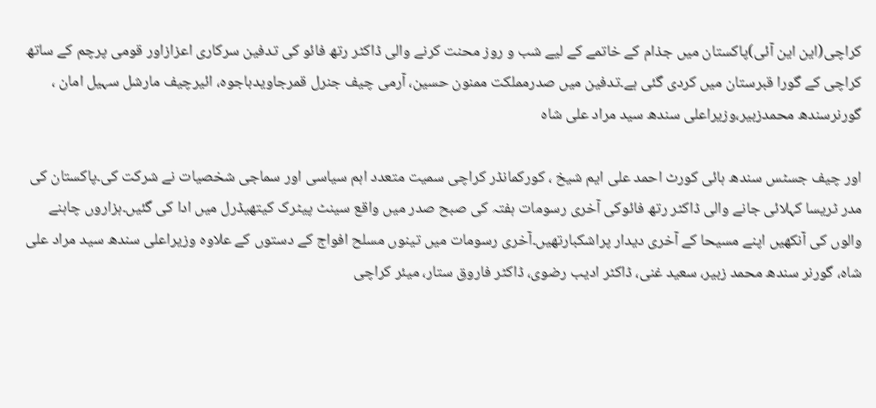کراچی(این این آئی)پاکستان میں جذام کے خاتمے کے لیے شب و روز محنت کرنے والی ڈاکٹر رتھ فائو کی تدفین سرکاری اعزازاور قومی پرچم کے ساتھ کراچی کے گورا قبرستان میں کردی گئی ہے۔تدفین میں صدرمملکت ممنون حسین، آرمی چیف جنرل قمرجاویدباجوہ، ائیرچیف مارشل سہیل امان ، گورنرسندھ محمدزبیر،وزیراعلی سندھ سید مراد علی شاہ

اور چیف جسٹس سندھ ہائی کورٹ احمد علی ایم شیخ ، کورکمانڈر کراچی سمیت متعدد اہم سیاسی اور سماجی شخصیات نے شرکت کی۔پاکستان کی مدر ٹریسا کہلائی جانے والی ڈاکٹر رتھ فائوکی آخری رسومات ہفتہ کی صبح صدر میں واقع سینٹ پیٹرک کیتھیڈرل میں ادا کی گئیں۔ہزاروں چاہنے والوں کی آنکھیں اپنے مسیحا کے آخری دیدار پراشکبارتھیں۔آخری رسومات میں تینوں مسلح افواج کے دستوں کے علاوہ وزیراعلی سندھ سید مراد علی شاہ، گورنر سندھ محمد زبیر، سعید غنی، ڈاکٹر ادیب رضوی، ڈاکٹر فاروق ستار، میئر کراچی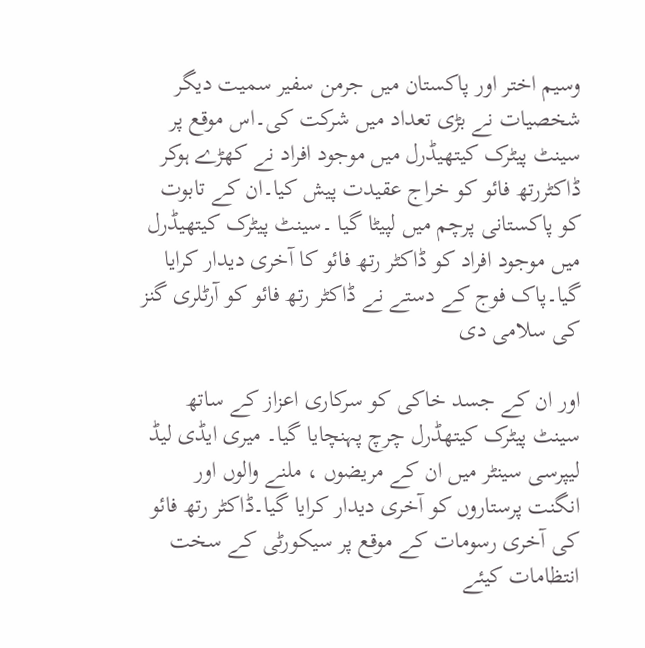وسیم اختر اور پاکستان میں جرمن سفیر سمیت دیگر شخصیات نے بڑی تعداد میں شرکت کی۔اس موقع پر سینٹ پیٹرک کیتھیڈرل میں موجود افراد نے کھڑے ہوکر ڈاکٹررتھ فائو کو خراج عقیدت پیش کیا۔ان کے تابوت کو پاکستانی پرچم میں لپیٹا گیا ۔سینٹ پیٹرک کیتھیڈرل میں موجود افراد کو ڈاکٹر رتھ فائو کا آخری دیدار کرایا گیا۔پاک فوج کے دستے نے ڈاکٹر رتھ فائو کو آرٹلری گنز کی سلامی دی

اور ان کے جسد خاکی کو سرکاری اعزاز کے ساتھ سینٹ پیٹرک کیتھڈرل چرچ پہنچایا گیا۔ میری ایڈی لیڈ لیپرسی سینٹر میں ان کے مریضوں ، ملنے والوں اور انگنت پرستاروں کو آخری دیدار کرایا گیا۔ڈاکٹر رتھ فائو کی آخری رسومات کے موقع پر سیکورٹی کے سخت انتظامات کیئے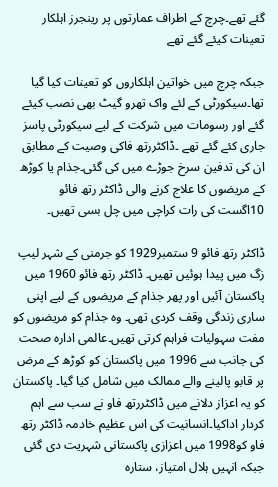گئے تھے۔چرچ کے اطراف عمارتوں پر رینجرز اہلکار تعینات کیئے گئے تھے

جبکہ چرچ میں خواتین اہلکاروں کو تعینات کیا گیا تھا۔سیکورٹی کے لئے واک تھرو گیٹ بھی نصب کیئے گئے اور رسومات میں شرکت کے لیے سیکورٹی پاسز جاری کئے گئے تھے ۔ڈاکٹررتھ فاکی وصیت کے مطابق ان کی تدفین سرخ جوڑے میں کی گئی۔جذام یا کوڑھ کے مریضوں کا علاج کرنے والی ڈاکٹر رتھ فائو 10اگست کی رات کراچی میں چل بسی تھیں۔

ڈاکٹر رتھ فائو 9 ستمبر1929 کو جرمنی کے شہر لیپ زگ میں پیدا ہوئیں تھیں۔ ڈاکٹر رتھ فائو 1960 میں پاکستان آئیں اور پھر جذام کے مریضوں کے لیے اپنی ساری زندگی وقف کردی تھی۔ وہ جذام کو مریضوں کو مفت سہولیات فراہم کرتی تھیں۔عالمی ادارہ صحت کی جانب سے 1996 میں پاکستان کو کوڑھ کے مرض پر قابو پالینے والے ممالک میں شامل کیا گیا۔ پاکستان کو یہ اعزاز دلانے میں ڈاکٹررتھ فاو نے سب سے اہم کردار اداکیا۔انسانیت کی اس عظیم خادمہ ڈاکٹر رتھ فاو کو1998 میں اعزازی پاکستانی شہریت دی گئی جبکہ انہیں ہلال امتیاز، ستارہ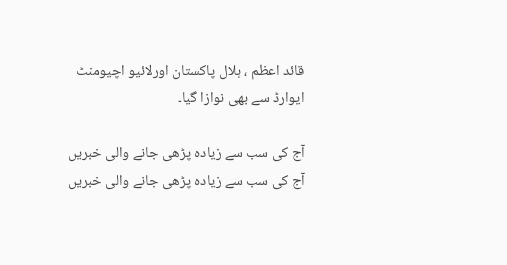قائد اعظم ، ہلال پاکستان اورلائیو اچیومنٹ ایوارڈ سے بھی نوازا گیا۔

آج کی سب سے زیادہ پڑھی جانے والی خبریں
آج کی سب سے زیادہ پڑھی جانے والی خبریں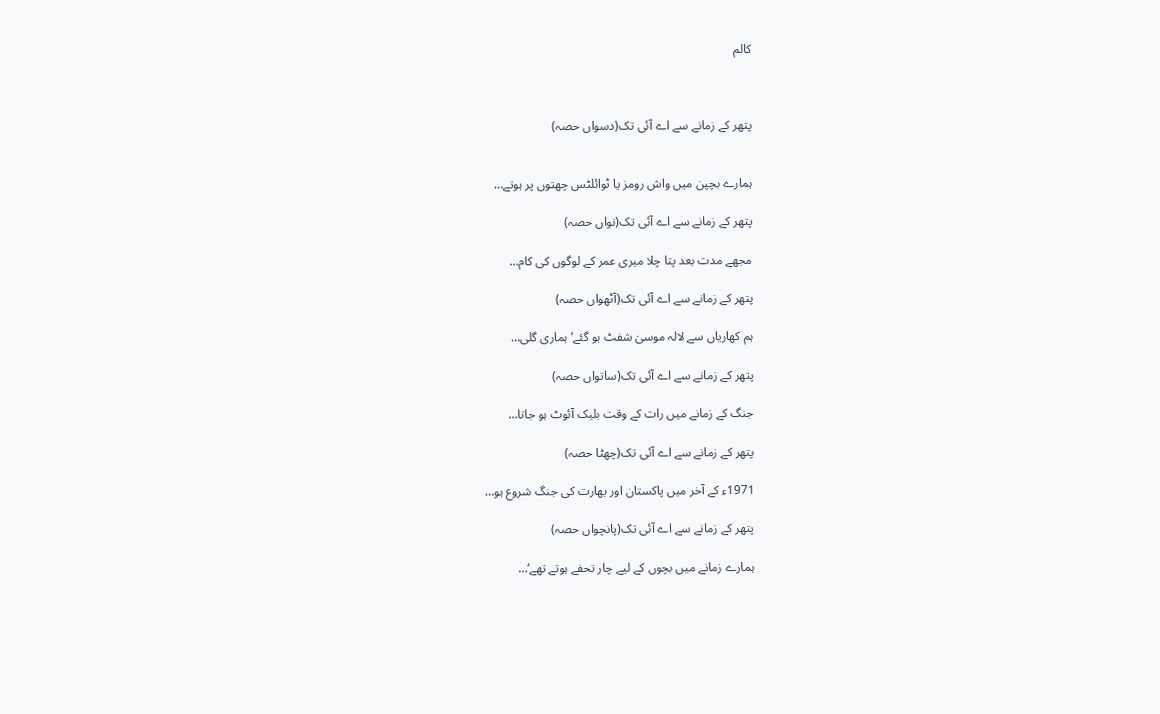کالم



پتھر کے زمانے سے اے آئی تک(دسواں حصہ)


ہمارے بچپن میں واش رومز یا ٹوائلٹس چھتوں پر ہوتے…

پتھر کے زمانے سے اے آئی تک(نواں حصہ)

مجھے مدت بعد پتا چلا میری عمر کے لوگوں کی کام…

پتھر کے زمانے سے اے آئی تک(آٹھواں حصہ)

ہم کھاریاں سے لالہ موسیٰ شفٹ ہو گئے‘ ہماری گلی…

پتھر کے زمانے سے اے آئی تک(ساتواں حصہ)

جنگ کے زمانے میں رات کے وقت بلیک آئوٹ ہو جاتا…

پتھر کے زمانے سے اے آئی تک(چھٹا حصہ)

1971ء کے آخر میں پاکستان اور بھارت کی جنگ شروع ہو…

پتھر کے زمانے سے اے آئی تک(پانچواں حصہ)

ہمارے زمانے میں بچوں کے لیے چار تحفے ہوتے تھے‘…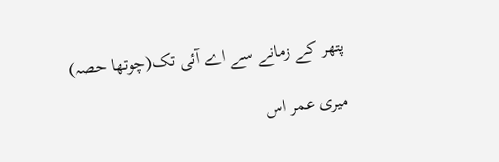پتھر کے زمانے سے اے آئی تک(چوتھا حصہ)

میری عمر اس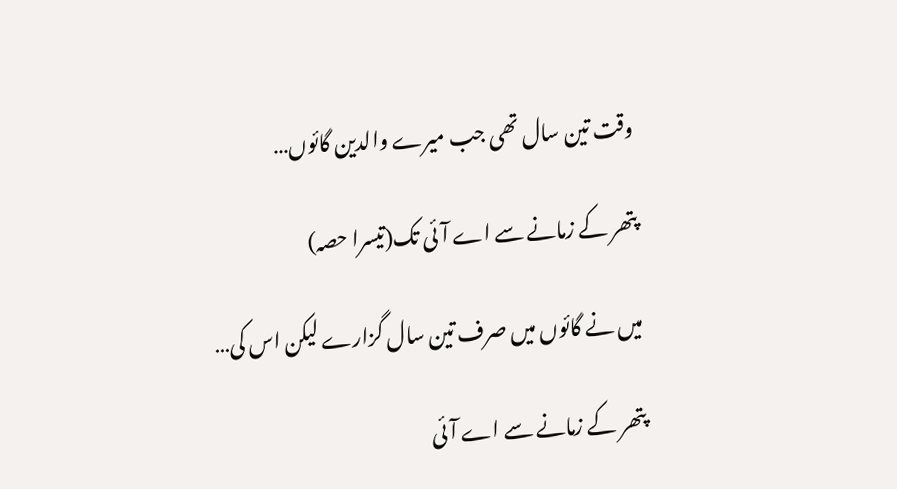وقت تین سال تھی جب میرے والدین گائوں…

پتھر کے زمانے سے اے آئی تک(تیسرا حصہ)

میں نے گائوں میں صرف تین سال گزارے لیکن اس کی…

پتھر کے زمانے سے اے آئی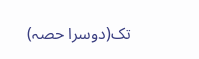تک(دوسرا حصہ)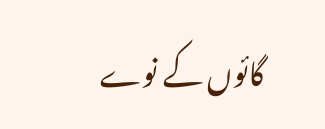گائوں کے نوے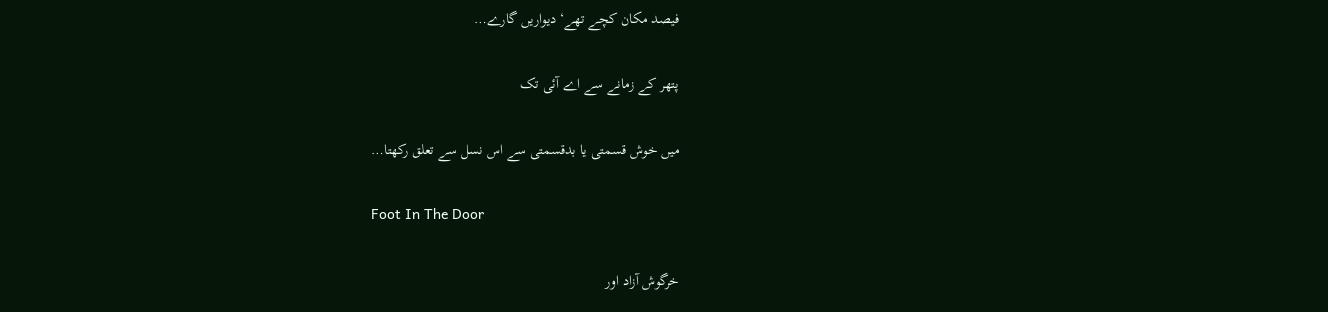فیصد مکان کچے تھے‘ دیواریں گارے…

پتھر کے زمانے سے اے آئی تک

میں خوش قسمتی یا بدقسمتی سے اس نسل سے تعلق رکھتا…

Foot In The Door

خرگوش آزاد اور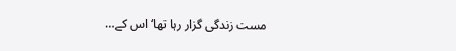مست زندگی گزار رہا تھا‘ اس کے…